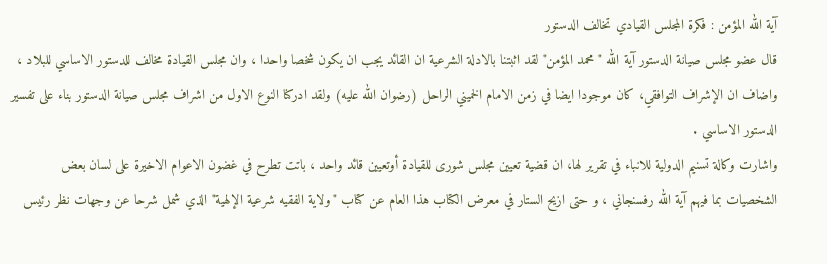آية الله المؤمن : فكرة المجلس القيادي تخالف الدستور
قال عضو مجلس صيانة الدستور آية الله "محمد المؤمن" لقد اثبتنا بالادلة الشرعية ان القائد يجب ان يكون شخصا واحدا ، وان مجلس القيادة مخالف للدستور الاساسي للبلاد ، واضاف ان الإشراف التوافقي، كان موجودا ايضا في زمن الامام الخميني الراحل (رضوان الله عليه) ولقد ادركنا النوع الاول من اشراف مجلس صيانة الدستور بناء على تفسير الدستور الاساسي .
واشارت وكالة تسنيم الدولية للانباء في تقرير لها، ان قضية تعيين مجلس شورى للقيادة أوتعيين قائد واحد ، باتت تطرح في غضون الاعوام الاخيرة على لسان بعض الشخصيات بما فيهم آية الله رفسنجاني ، و حتى ازيح الستار في معرض الكتاب هذا العام عن كتاب "ولاية الفقيه شرعية الإلهية" الذي شمل شرحا عن وجهات نظر رئيس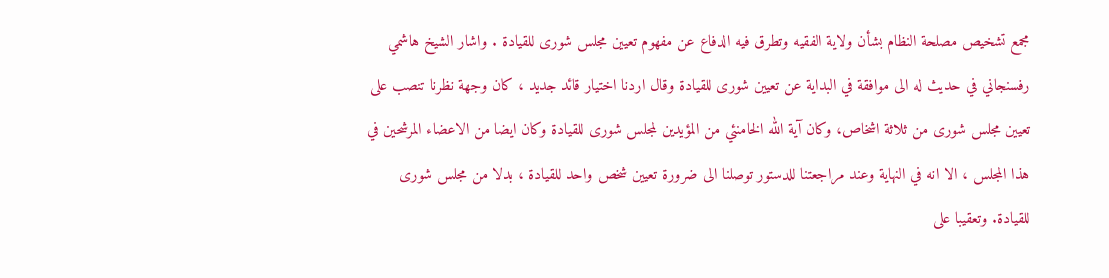مجمع تشخيص مصلحة النظام بشأن ولاية الفقيه وتطرق فيه الدفاع عن مفهوم تعيين مجلس شورى للقيادة . واشار الشيخ هاشمي رفسنجاني في حديث له الى موافقة في البداية عن تعيين شورى للقيادة وقال اردنا اختيار قائد جديد ، كان وجهة نظرنا تنصب على تعيين مجلس شورى من ثلاثة اشخاص، وكان آية الله الخامنئي من المؤيدين لمجلس شورى للقيادة وكان ايضا من الاعضاء المرشحين في هذا المجلس ، الا انه في النهاية وعند مراجعتنا للدستور توصلنا الى ضرورة تعيين شخص واحد للقيادة ، بدلا من مجلس شورى للقيادة. وتعقيبا على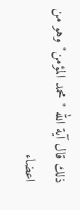ذلك قال آية الله "محمد المؤمن" وهو من اعضاء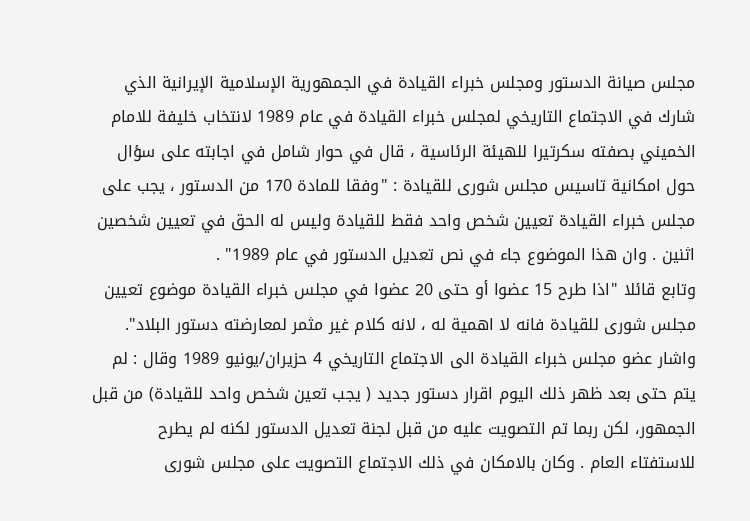مجلس صيانة الدستور ومجلس خبراء القيادة في الجمهورية الإسلامية الإيرانية الذي شارك في الاجتماع التاريخي لمجلس خبراء القيادة في عام 1989 لانتخاب خليفة للامام الخميني بصفته سكرتيرا للهيئة الرئاسية ، قال في حوار شامل في اجابته على سؤال حول امكانية تاسيس مجلس شورى للقيادة : "وفقا للمادة 170 من الدستور ، يجب على مجلس خبراء القيادة تعيين شخص واحد فقط للقيادة وليس له الحق في تعيين شخصين اثنين . وان هذا الموضوع جاء في نص تعديل الدستور في عام 1989" .
وتابع قائلا "اذا طرح 15 عضوا أو حتى 20 عضوا في مجلس خبراء القيادة موضوع تعيين مجلس شورى للقيادة فانه لا اهمية له ، لانه كلام غير مثمر لمعارضته دستور البلاد".
واشار عضو مجلس خبراء القيادة الى الاجتماع التاريخي 4 حزيران/يونيو 1989 وقال : لم يتم حتى بعد ظهر ذلك اليوم اقرار دستور جديد ( يجب تعين شخص واحد للقيادة) من قبل الجمهور، لكن ربما تم التصويت عليه من قبل لجنة تعديل الدستور لكنه لم يطرح للاستفتاء العام . وكان بالامكان في ذلك الاجتماع التصويت على مجلس شورى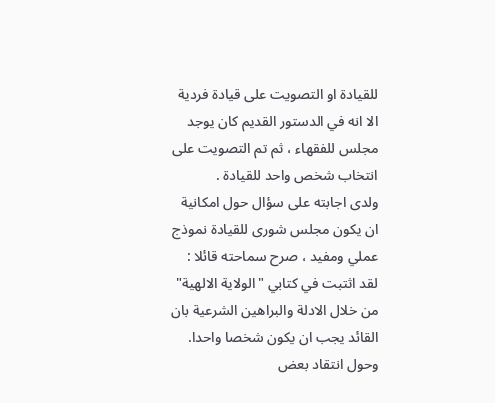للقيادة او التصويت على قيادة فردية الا انه في الدستور القديم كان يوجد مجلس للفقهاء ، ثم تم التصويت على انتخاب شخص واحد للقيادة .
ولدى اجابته على سؤال حول امكانية ان يكون مجلس شورى للقيادة نموذج عملي ومفيد ، صرح سماحته قائلا : لقد اثتبت في كتابي "الولاية الالهية" من خلال الادلة والبراهين الشرعية بان القائد يجب ان يكون شخصا واحدا.
وحول انتقاد بعض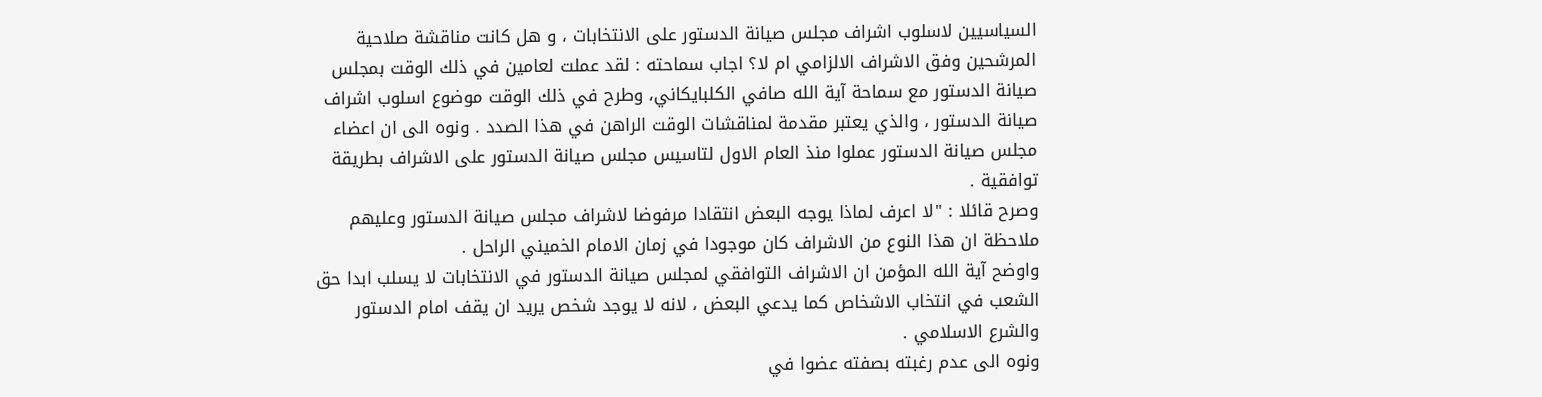السياسيين لاسلوب اشراف مجلس صيانة الدستور على الانتخابات ، و هل كانت مناقشة صلاحية المرشحين وفق الاشراف الالزامي ام لا؟ اجاب سماحته : لقد عملت لعامين في ذلك الوقت بمجلس صيانة الدستور مع سماحة آية الله صافي الكلبايكاني، وطرح في ذلك الوقت موضوع اسلوب اشراف صيانة الدستور ، والذي يعتبر مقدمة لمناقشات الوقت الراهن في هذا الصدد . ونوه الى ان اعضاء مجلس صيانة الدستور عملوا منذ العام الاول لتاسيس مجلس صيانة الدستور على الاشراف بطريقة توافقية .
وصرح قائلا : "لا اعرف لماذا يوجه البعض انتقادا مرفوضا لاشراف مجلس صيانة الدستور وعليهم ملاحظة ان هذا النوع من الاشراف كان موجودا في زمان الامام الخميني الراحل .
واوضح آية الله المؤمن ان الاشراف التوافقي لمجلس صيانة الدستور في الانتخابات لا يسلب ابدا حق الشعب في انتخاب الاشخاص كما يدعي البعض ، لانه لا يوجد شخص يريد ان يقف امام الدستور والشرع الاسلامي .
ونوه الى عدم رغبته بصفته عضوا في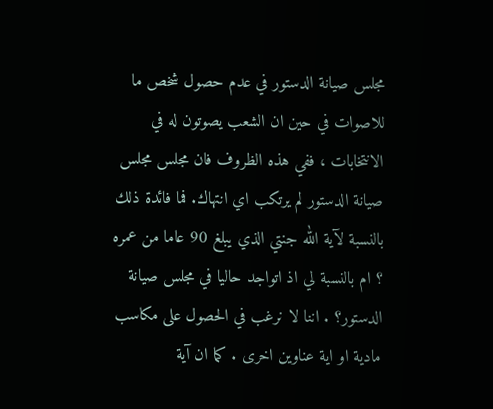مجلس صيانة الدستور في عدم حصول شخص ما للاصوات في حين ان الشعب يصوتون له في الانتخابات ، ففي هذه الظروف فان مجلس مجلس صيانة الدستور لم يرتكب اي انتهاك. فما فائدة ذلك بالنسبة لآية الله جنتي الذي يبلغ 90 عاما من عمره ؟ ام بالنسبة لي اذ اتواجد حاليا في مجلس صيانة الدستور؟ . اننا لا نرغب في الحصول على مكاسب مادية او اية عناوين اخرى . كما ان آية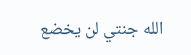الله جنتي لن يخضع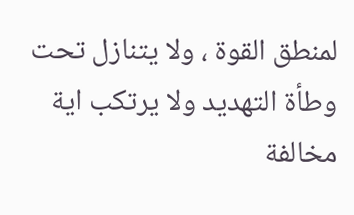لمنطق القوة ، ولا يتنازل تحت وطأة التهديد ولا يرتكب اية مخالفة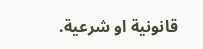قانونية او شرعية.